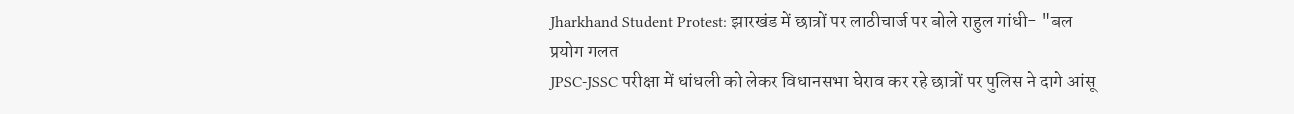Jharkhand Student Protest: झारखंड में छात्रों पर लाठीचार्ज पर बोले राहुल गांधी- "बल प्रयोग गलत
JPSC-JSSC परीक्षा में धांधली को लेकर विधानसभा घेराव कर रहे छात्रों पर पुलिस ने दागे आंसू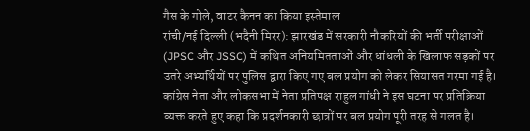गैस के गोले, वाटर कैनन का किया इस्तेमाल
रांची/नई दिल्ली (भदैनी मिरर): झारखंड में सरकारी नौकरियों की भर्ती परीक्षाओं (JPSC और JSSC) में कथित अनियमितताओं और धांधली के खिलाफ सड़कों पर उतरे अभ्यर्थियों पर पुलिस द्वारा किए गए बल प्रयोग को लेकर सियासत गरमा गई है। कांग्रेस नेता और लोकसभा में नेता प्रतिपक्ष राहुल गांधी ने इस घटना पर प्रतिक्रिया व्यक्त करते हुए कहा कि प्रदर्शनकारी छात्रों पर बल प्रयोग पूरी तरह से गलत है।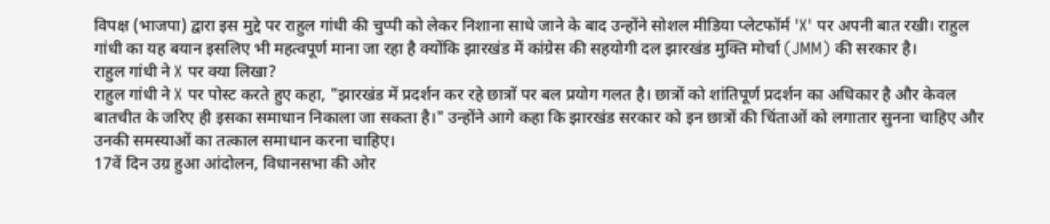विपक्ष (भाजपा) द्वारा इस मुद्दे पर राहुल गांधी की चुप्पी को लेकर निशाना साधे जाने के बाद उन्होंने सोशल मीडिया प्लेटफॉर्म 'X' पर अपनी बात रखी। राहुल गांधी का यह बयान इसलिए भी महत्वपूर्ण माना जा रहा है क्योंकि झारखंड में कांग्रेस की सहयोगी दल झारखंड मुक्ति मोर्चा (JMM) की सरकार है।
राहुल गांधी ने X पर क्या लिखा?
राहुल गांधी ने X पर पोस्ट करते हुए कहा, "झारखंड में प्रदर्शन कर रहे छात्रों पर बल प्रयोग गलत है। छात्रों को शांतिपूर्ण प्रदर्शन का अधिकार है और केवल बातचीत के जरिए ही इसका समाधान निकाला जा सकता है।" उन्होंने आगे कहा कि झारखंड सरकार को इन छात्रों की चिंताओं को लगातार सुनना चाहिए और उनकी समस्याओं का तत्काल समाधान करना चाहिए।
17वें दिन उग्र हुआ आंदोलन, विधानसभा की ओर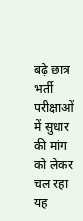बढ़े छात्र
भर्ती परीक्षाओं में सुधार की मांग को लेकर चल रहा यह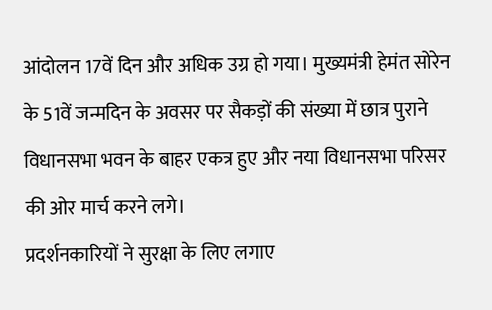आंदोलन 17वें दिन और अधिक उग्र हो गया। मुख्यमंत्री हेमंत सोरेन के 51वें जन्मदिन के अवसर पर सैकड़ों की संख्या में छात्र पुराने विधानसभा भवन के बाहर एकत्र हुए और नया विधानसभा परिसर की ओर मार्च करने लगे।
प्रदर्शनकारियों ने सुरक्षा के लिए लगाए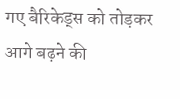गए बैरिकेड्स को तोड़कर आगे बढ़ने की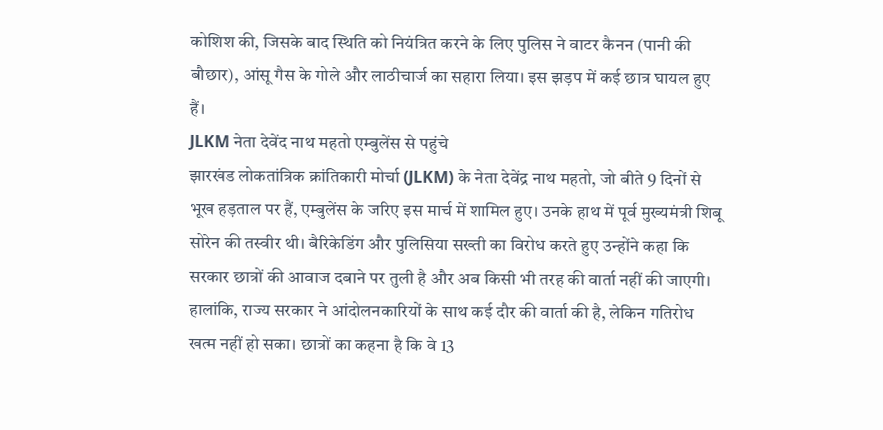कोशिश की, जिसके बाद स्थिति को नियंत्रित करने के लिए पुलिस ने वाटर कैनन (पानी की बौछार), आंसू गैस के गोले और लाठीचार्ज का सहारा लिया। इस झड़प में कई छात्र घायल हुए हैं।
JLKM नेता देवेंद नाथ महतो एम्बुलेंस से पहुंचे
झारखंड लोकतांत्रिक क्रांतिकारी मोर्चा (JLKM) के नेता देवेंद्र नाथ महतो, जो बीते 9 दिनों से भूख हड़ताल पर हैं, एम्बुलेंस के जरिए इस मार्च में शामिल हुए। उनके हाथ में पूर्व मुख्यमंत्री शिबू सोरेन की तस्वीर थी। बैरिकेडिंग और पुलिसिया सख्ती का विरोध करते हुए उन्होंने कहा कि सरकार छात्रों की आवाज दबाने पर तुली है और अब किसी भी तरह की वार्ता नहीं की जाएगी।
हालांकि, राज्य सरकार ने आंदोलनकारियों के साथ कई दौर की वार्ता की है, लेकिन गतिरोध खत्म नहीं हो सका। छात्रों का कहना है कि वे 13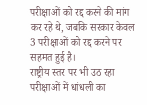परीक्षाओं को रद्द करने की मांग कर रहे थे, जबकि सरकार केवल 3 परीक्षाओं को रद्द करने पर सहमत हुई है।
राष्ट्रीय स्तर पर भी उठ रहा परीक्षाओं में धांधली का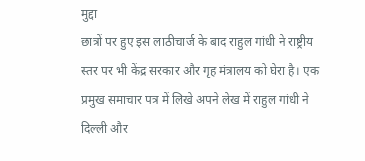मुद्दा
छात्रों पर हुए इस लाठीचार्ज के बाद राहुल गांधी ने राष्ट्रीय स्तर पर भी केंद्र सरकार और गृह मंत्रालय को घेरा है। एक प्रमुख समाचार पत्र में लिखे अपने लेख में राहुल गांधी ने दिल्ली और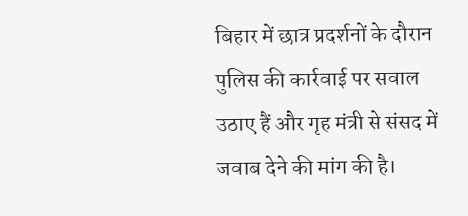बिहार में छात्र प्रदर्शनों के दौरान पुलिस की कार्रवाई पर सवाल उठाए हैं और गृह मंत्री से संसद में जवाब देने की मांग की है।